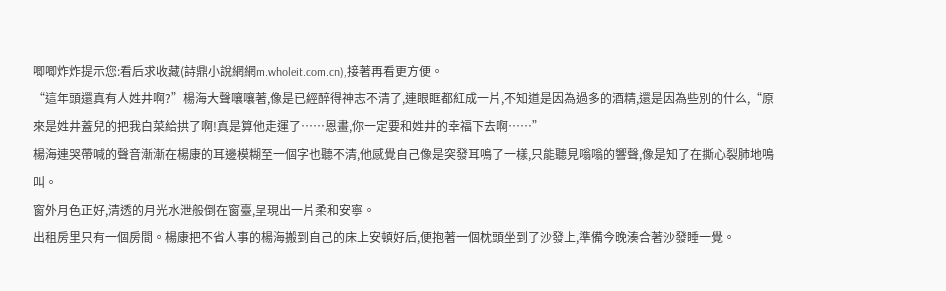唧唧炸炸提示您:看后求收藏(詩鼎小說網網m.wholeit.com.cn),接著再看更方便。
“這年頭還真有人姓井啊?”楊海大聲嚷嚷著,像是已經醉得神志不清了,連眼眶都紅成一片,不知道是因為過多的酒精,還是因為些別的什么,“原來是姓井蓋兒的把我白菜給拱了啊!真是算他走運了……恩畫,你一定要和姓井的幸福下去啊……”
楊海連哭帶喊的聲音漸漸在楊康的耳邊模糊至一個字也聽不清,他感覺自己像是突發耳鳴了一樣,只能聽見嗡嗡的響聲,像是知了在撕心裂肺地鳴叫。
窗外月色正好,清透的月光水泄般倒在窗臺,呈現出一片柔和安寧。
出租房里只有一個房間。楊康把不省人事的楊海搬到自己的床上安頓好后,便抱著一個枕頭坐到了沙發上,準備今晚湊合著沙發睡一覺。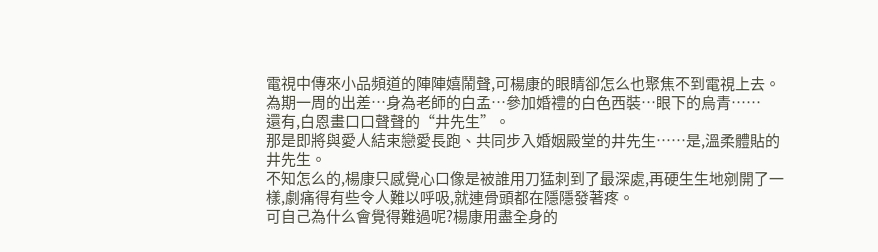電視中傳來小品頻道的陣陣嬉鬧聲,可楊康的眼睛卻怎么也聚焦不到電視上去。
為期一周的出差…身為老師的白孟…參加婚禮的白色西裝…眼下的烏青……
還有,白恩畫口口聲聲的“井先生”。
那是即將與愛人結束戀愛長跑、共同步入婚姻殿堂的井先生……是,溫柔體貼的井先生。
不知怎么的,楊康只感覺心口像是被誰用刀猛刺到了最深處,再硬生生地剜開了一樣,劇痛得有些令人難以呼吸,就連骨頭都在隱隱發著疼。
可自己為什么會覺得難過呢?楊康用盡全身的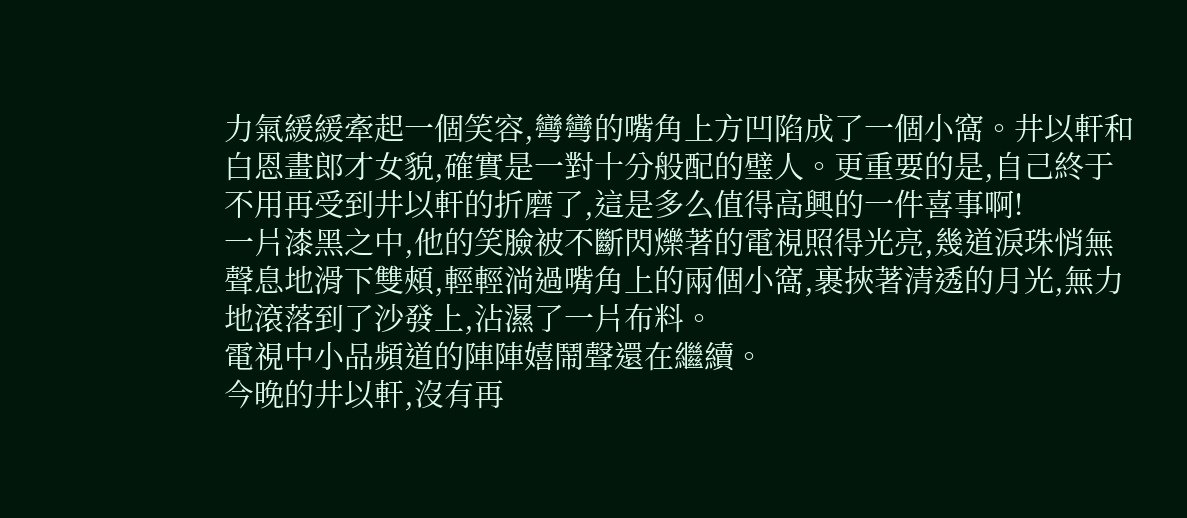力氣緩緩牽起一個笑容,彎彎的嘴角上方凹陷成了一個小窩。井以軒和白恩畫郎才女貌,確實是一對十分般配的璧人。更重要的是,自己終于不用再受到井以軒的折磨了,這是多么值得高興的一件喜事啊!
一片漆黑之中,他的笑臉被不斷閃爍著的電視照得光亮,幾道淚珠悄無聲息地滑下雙頰,輕輕淌過嘴角上的兩個小窩,裹挾著清透的月光,無力地滾落到了沙發上,沾濕了一片布料。
電視中小品頻道的陣陣嬉鬧聲還在繼續。
今晚的井以軒,沒有再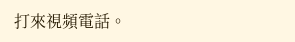打來視頻電話。